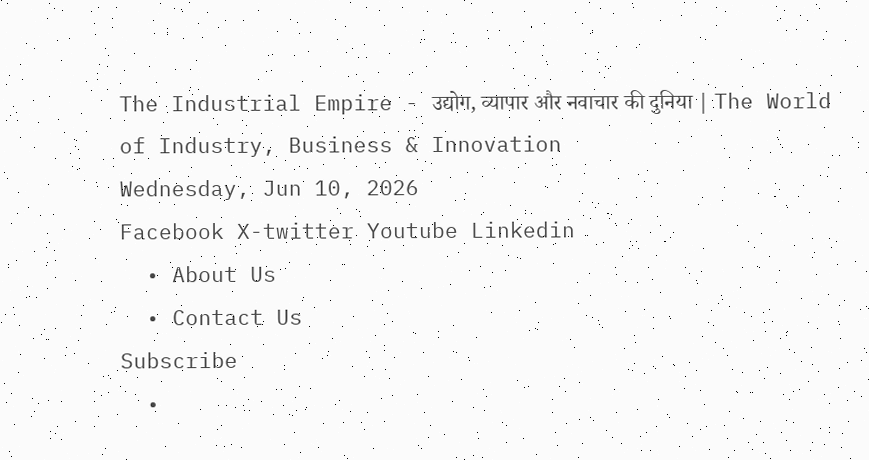The Industrial Empire - उद्योग, व्यापार और नवाचार की दुनिया | The World of Industry, Business & Innovation
Wednesday, Jun 10, 2026
Facebook X-twitter Youtube Linkedin
  • About Us
  • Contact Us
Subscribe
  •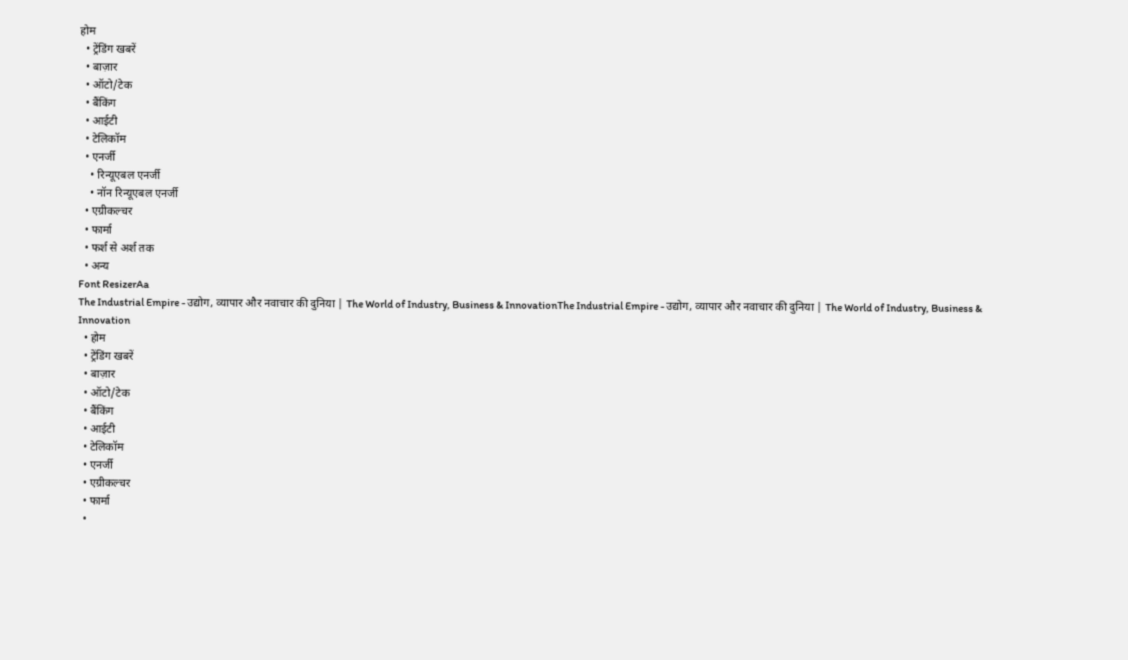होम
  • ट्रेंडिंग खबरें
  • बाज़ार
  • ऑटो/टेक
  • बैंकिंग
  • आईटी
  • टेलिकॉम
  • एनर्जी
    • रिन्यूएबल एनर्जी
    • नॉन रिन्यूएबल एनर्जी
  • एग्रीकल्चर
  • फार्मा
  • फर्श से अर्श तक
  • अन्य
Font ResizerAa
The Industrial Empire - उद्योग, व्यापार और नवाचार की दुनिया | The World of Industry, Business & InnovationThe Industrial Empire - उद्योग, व्यापार और नवाचार की दुनिया | The World of Industry, Business & Innovation
  • होम
  • ट्रेंडिंग खबरें
  • बाज़ार
  • ऑटो/टेक
  • बैंकिंग
  • आईटी
  • टेलिकॉम
  • एनर्जी
  • एग्रीकल्चर
  • फार्मा
  •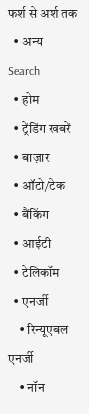फर्श से अर्श तक
  • अन्य
Search
  • होम
  • ट्रेंडिंग खबरें
  • बाज़ार
  • ऑटो/टेक
  • बैंकिंग
  • आईटी
  • टेलिकॉम
  • एनर्जी
    • रिन्यूएबल एनर्जी
    • नॉन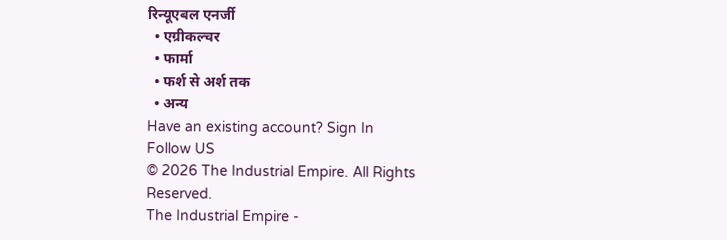रिन्यूएबल एनर्जी
  • एग्रीकल्चर
  • फार्मा
  • फर्श से अर्श तक
  • अन्य
Have an existing account? Sign In
Follow US
© 2026 The Industrial Empire. All Rights Reserved.
The Industrial Empire -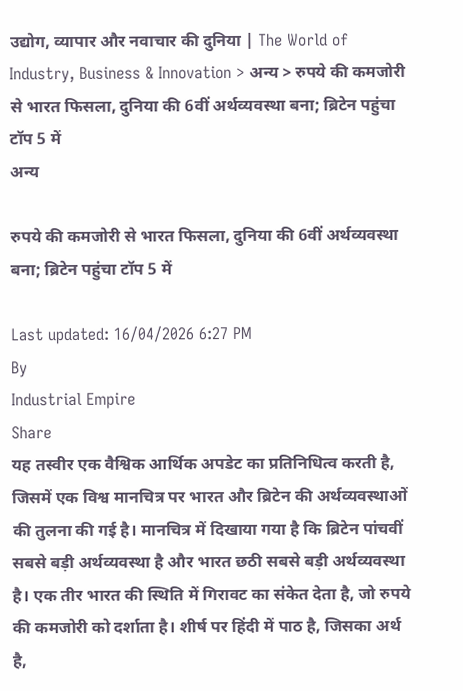उद्योग, व्यापार और नवाचार की दुनिया | The World of Industry, Business & Innovation > अन्य > रुपये की कमजोरी से भारत फिसला, दुनिया की 6वीं अर्थव्यवस्था बना; ब्रिटेन पहुंचा टॉप 5 में
अन्य

रुपये की कमजोरी से भारत फिसला, दुनिया की 6वीं अर्थव्यवस्था बना; ब्रिटेन पहुंचा टॉप 5 में

Last updated: 16/04/2026 6:27 PM
By
Industrial Empire
Share
यह तस्वीर एक वैश्विक आर्थिक अपडेट का प्रतिनिधित्व करती है, जिसमें एक विश्व मानचित्र पर भारत और ब्रिटेन की अर्थव्यवस्थाओं की तुलना की गई है। मानचित्र में दिखाया गया है कि ब्रिटेन पांचवीं सबसे बड़ी अर्थव्यवस्था है और भारत छठी सबसे बड़ी अर्थव्यवस्था है। एक तीर भारत की स्थिति में गिरावट का संकेत देता है, जो रुपये की कमजोरी को दर्शाता है। शीर्ष पर हिंदी में पाठ है, जिसका अर्थ है,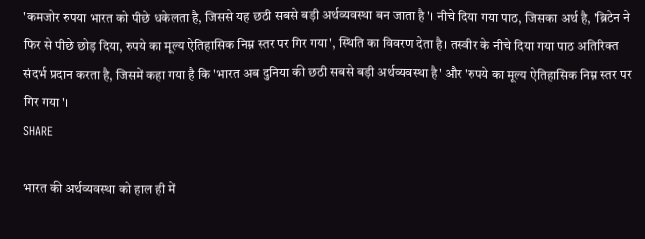'कमजोर रुपया भारत को पीछे धकेलता है, जिससे यह छठी सबसे बड़ी अर्थव्यवस्था बन जाता है'। नीचे दिया गया पाठ, जिसका अर्थ है, 'ब्रिटेन ने फिर से पीछे छोड़ दिया, रुपये का मूल्य ऐतिहासिक निम्न स्तर पर गिर गया', स्थिति का विवरण देता है। तस्वीर के नीचे दिया गया पाठ अतिरिक्त संदर्भ प्रदान करता है, जिसमें कहा गया है कि 'भारत अब दुनिया की छठी सबसे बड़ी अर्थव्यवस्था है' और 'रुपये का मूल्य ऐतिहासिक निम्न स्तर पर गिर गया'।
SHARE

भारत की अर्थव्यवस्था को हाल ही में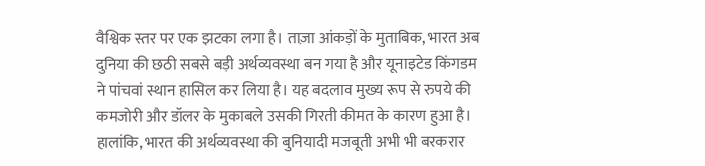वैश्विक स्तर पर एक झटका लगा है। ताज़ा आंकड़ों के मुताबिक, भारत अब दुनिया की छठी सबसे बड़ी अर्थव्यवस्था बन गया है और यूनाइटेड किंगडम ने पांचवां स्थान हासिल कर लिया है। यह बदलाव मुख्य रूप से रुपये की कमजोरी और डॉलर के मुकाबले उसकी गिरती कीमत के कारण हुआ है। हालांकि, भारत की अर्थव्यवस्था की बुनियादी मजबूती अभी भी बरकरार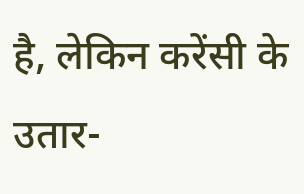है, लेकिन करेंसी के उतार-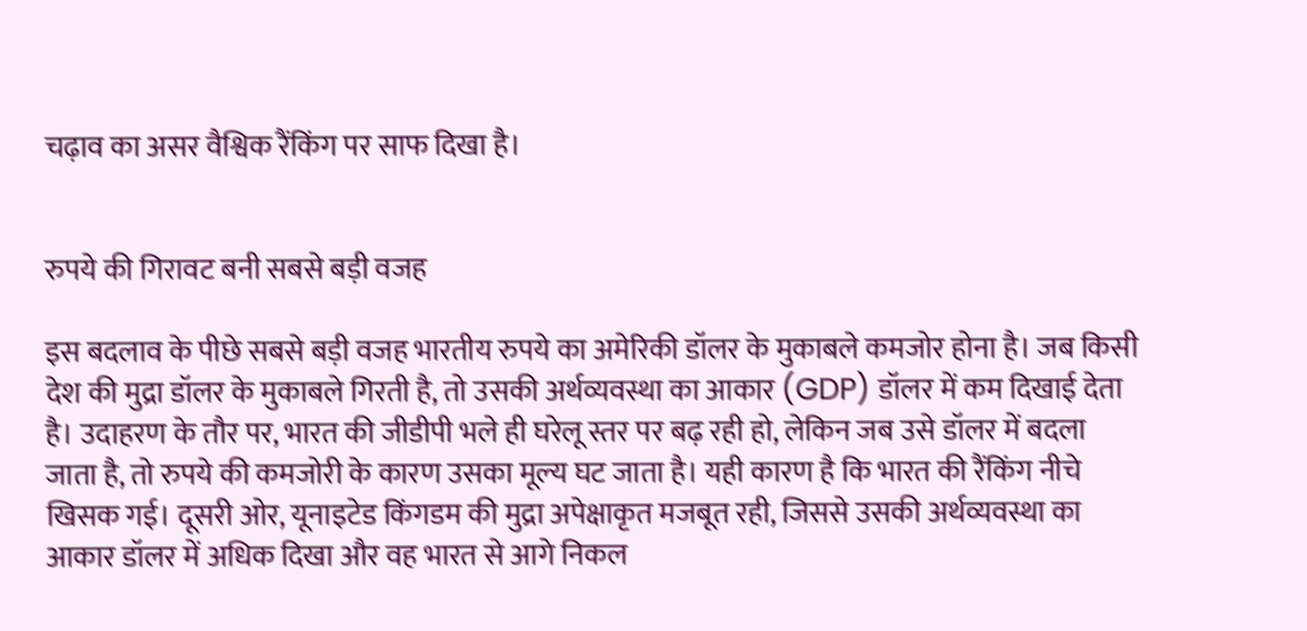चढ़ाव का असर वैश्विक रैंकिंग पर साफ दिखा है।


रुपये की गिरावट बनी सबसे बड़ी वजह

इस बदलाव के पीछे सबसे बड़ी वजह भारतीय रुपये का अमेरिकी डॉलर के मुकाबले कमजोर होना है। जब किसी देश की मुद्रा डॉलर के मुकाबले गिरती है, तो उसकी अर्थव्यवस्था का आकार (GDP) डॉलर में कम दिखाई देता है। उदाहरण के तौर पर, भारत की जीडीपी भले ही घरेलू स्तर पर बढ़ रही हो, लेकिन जब उसे डॉलर में बदला जाता है, तो रुपये की कमजोरी के कारण उसका मूल्य घट जाता है। यही कारण है कि भारत की रैंकिंग नीचे खिसक गई। दूसरी ओर, यूनाइटेड किंगडम की मुद्रा अपेक्षाकृत मजबूत रही, जिससे उसकी अर्थव्यवस्था का आकार डॉलर में अधिक दिखा और वह भारत से आगे निकल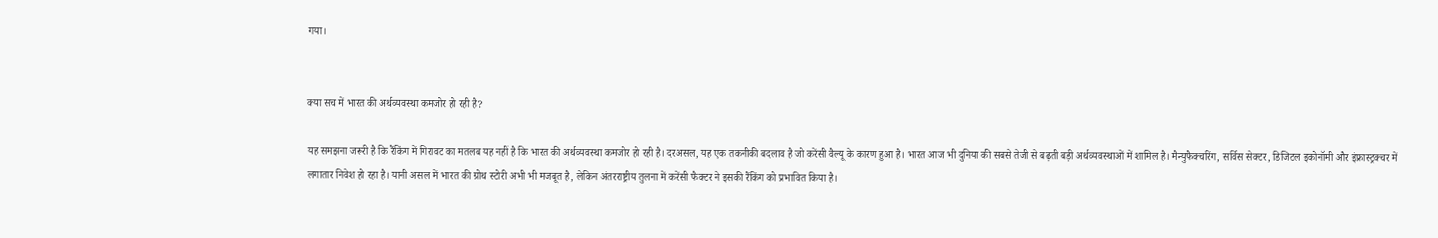गया।


क्या सच में भारत की अर्थव्यवस्था कमजोर हो रही है?

यह समझना जरूरी है कि रैंकिंग में गिरावट का मतलब यह नहीं है कि भारत की अर्थव्यवस्था कमजोर हो रही है। दरअसल, यह एक तकनीकी बदलाव है जो करेंसी वैल्यू के कारण हुआ है। भारत आज भी दुनिया की सबसे तेजी से बढ़ती बड़ी अर्थव्यवस्थाओं में शामिल है। मैन्युफैक्चरिंग, सर्विस सेक्टर, डिजिटल इकोनॉमी और इंफ्रास्ट्रक्चर में लगातार निवेश हो रहा है। यानी असल में भारत की ग्रोथ स्टोरी अभी भी मजबूत है, लेकिन अंतरराष्ट्रीय तुलना में करेंसी फैक्टर ने इसकी रैंकिंग को प्रभावित किया है।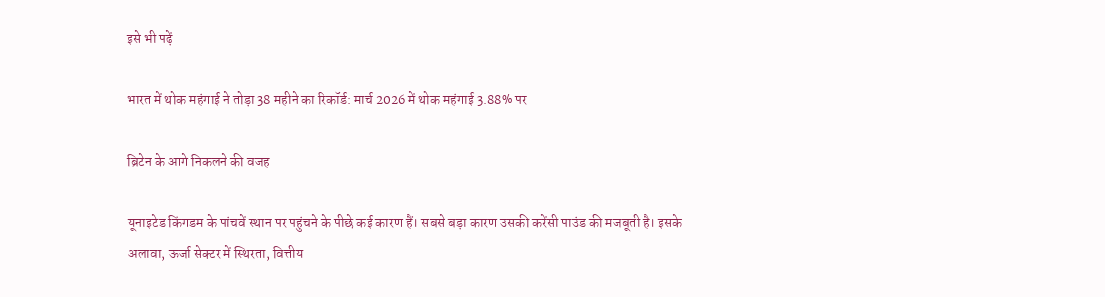इसे भी पढ़ें

भारत में थोक महंगाई ने तोड़ा 38 महीने का रिकॉर्ड: मार्च 2026 में थोक महंगाई 3.88% पर

ब्रिटेन के आगे निकलने की वजह

यूनाइटेड किंगडम के पांचवें स्थान पर पहुंचने के पीछे कई कारण हैं। सबसे बड़ा कारण उसकी करेंसी पाउंड की मजबूती है। इसके अलावा, ऊर्जा सेक्टर में स्थिरता, वित्तीय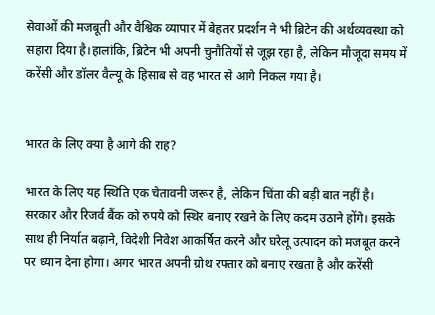सेवाओं की मजबूती और वैश्विक व्यापार में बेहतर प्रदर्शन ने भी ब्रिटेन की अर्थव्यवस्था को सहारा दिया है।हालांकि, ब्रिटेन भी अपनी चुनौतियों से जूझ रहा है, लेकिन मौजूदा समय में करेंसी और डॉलर वैल्यू के हिसाब से वह भारत से आगे निकल गया है।


भारत के लिए क्या है आगे की राह?

भारत के लिए यह स्थिति एक चेतावनी जरूर है, लेकिन चिंता की बड़ी बात नहीं है। सरकार और रिजर्व बैंक को रुपये को स्थिर बनाए रखने के लिए कदम उठाने होंगे। इसके साथ ही निर्यात बढ़ाने, विदेशी निवेश आकर्षित करने और घरेलू उत्पादन को मजबूत करने पर ध्यान देना होगा। अगर भारत अपनी ग्रोथ रफ्तार को बनाए रखता है और करेंसी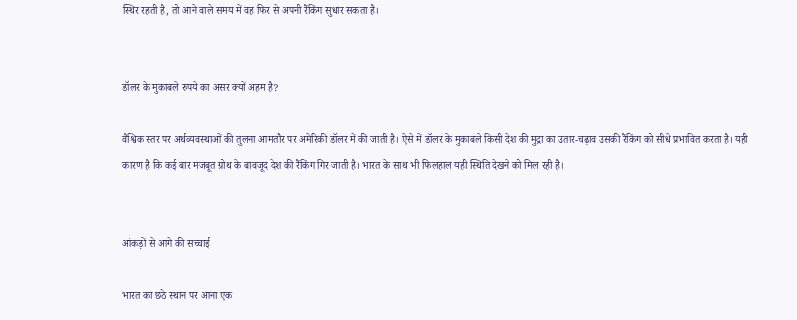स्थिर रहती है, तो आने वाले समय में वह फिर से अपनी रैंकिंग सुधार सकता है।


डॉलर के मुकाबले रुपये का असर क्यों अहम है?

वैश्विक स्तर पर अर्थव्यवस्थाओं की तुलना आमतौर पर अमेरिकी डॉलर में की जाती है। ऐसे में डॉलर के मुकाबले किसी देश की मुद्रा का उतार-चढ़ाव उसकी रैंकिंग को सीधे प्रभावित करता है। यही कारण है कि कई बार मजबूत ग्रोथ के बावजूद देश की रैंकिंग गिर जाती है। भारत के साथ भी फिलहाल यही स्थिति देखने को मिल रही है।


आंकड़ों से आगे की सच्चाई

भारत का छठे स्थान पर आना एक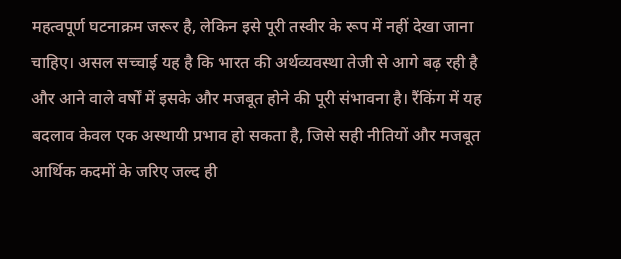महत्वपूर्ण घटनाक्रम जरूर है, लेकिन इसे पूरी तस्वीर के रूप में नहीं देखा जाना चाहिए। असल सच्चाई यह है कि भारत की अर्थव्यवस्था तेजी से आगे बढ़ रही है और आने वाले वर्षों में इसके और मजबूत होने की पूरी संभावना है। रैंकिंग में यह बदलाव केवल एक अस्थायी प्रभाव हो सकता है, जिसे सही नीतियों और मजबूत आर्थिक कदमों के जरिए जल्द ही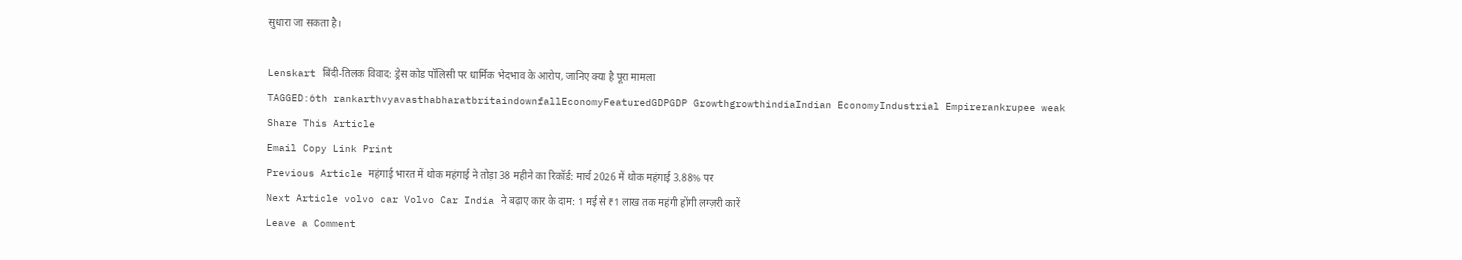सुधारा जा सकता है।

Lenskart बिंदी-तिलक विवाद: ड्रेस कोड पॉलिसी पर धार्मिक भेदभाव के आरोप, जानिए क्या है पूरा मामला
TAGGED:6th rankarthvyavasthabharatbritaindownfallEconomyFeaturedGDPGDP GrowthgrowthindiaIndian EconomyIndustrial Empirerankrupee weak
Share This Article
Email Copy Link Print
Previous Article महंगाई भारत में थोक महंगाई ने तोड़ा 38 महीने का रिकॉर्ड: मार्च 2026 में थोक महंगाई 3.88% पर
Next Article volvo car Volvo Car India ने बढ़ाए कार के दाम: 1 मई से ₹1 लाख तक महंगी होंगी लग्ज़री कारें
Leave a Comment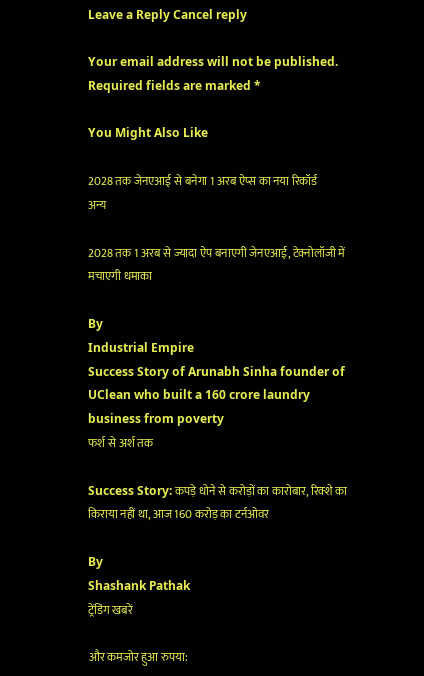Leave a Reply Cancel reply

Your email address will not be published. Required fields are marked *

You Might Also Like

2028 तक जेनएआई से बनेगा 1 अरब ऐप्स का नया रिकॉर्ड
अन्य

2028 तक 1 अरब से ज्यादा ऐप बनाएगी जेनएआई, टेक्नोलॉजी में मचाएगी धमाका

By
Industrial Empire
Success Story of Arunabh Sinha founder of UClean who built a 160 crore laundry business from poverty
फर्श से अर्श तक

Success Story: कपड़े धोने से करोड़ों का कारोबार, रिक्शे का किराया नहीं था, आज 160 करोड़ का टर्नओवर

By
Shashank Pathak
ट्रेंडिंग खबरें

और कमजोर हुआ रुपया: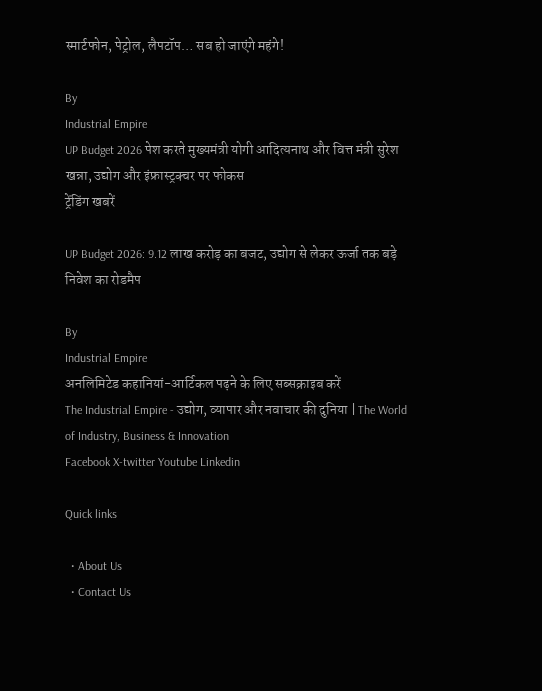स्मार्टफोन, पेट्रोल, लैपटॉप… सब हो जाएंगे महंगे!

By
Industrial Empire
UP Budget 2026 पेश करते मुख्यमंत्री योगी आदित्यनाथ और वित्त मंत्री सुरेश खन्ना, उद्योग और इंफ्रास्ट्रक्चर पर फोकस
ट्रेंडिंग खबरें

UP Budget 2026: 9.12 लाख करोड़ का बजट, उद्योग से लेकर ऊर्जा तक बड़े निवेश का रोडमैप

By
Industrial Empire
अनलिमिटेड कहानियां-आर्टिकल पढ़ने के लिए सब्सक्राइब करें
The Industrial Empire - उद्योग, व्यापार और नवाचार की दुनिया | The World of Industry, Business & Innovation
Facebook X-twitter Youtube Linkedin

Quick links

  • About Us
  • Contact Us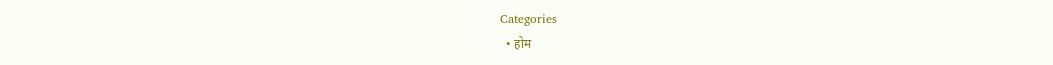Categories
  • होम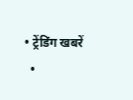• ट्रेंडिंग खबरें
  •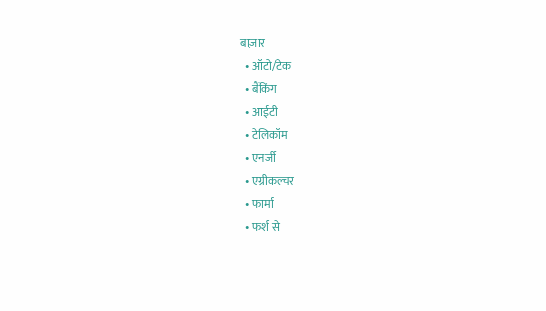बाज़ार
  • ऑटो/टेक
  • बैंकिंग
  • आईटी
  • टेलिकॉम
  • एनर्जी
  • एग्रीकल्चर
  • फार्मा
  • फर्श से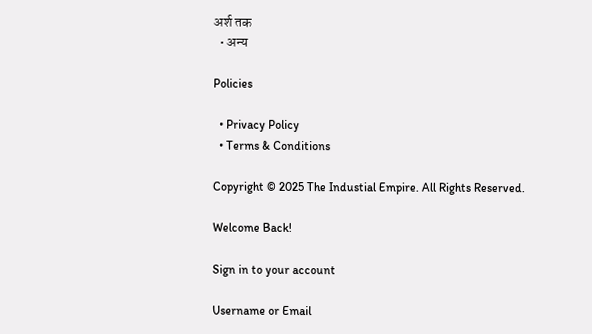अर्श तक
  • अन्य

Policies

  • Privacy Policy
  • Terms & Conditions

Copyright © 2025 The Industial Empire. All Rights Reserved.

Welcome Back!

Sign in to your account

Username or Email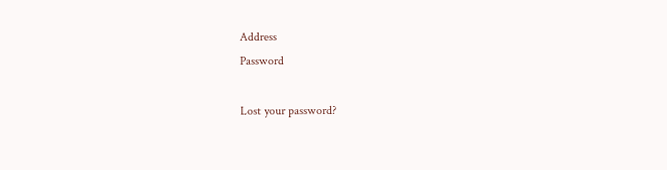Address
Password

Lost your password?